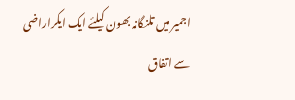اجمیر میں تلنگانہ بھون کیلئے ایک ایکراراضی سے اتفاق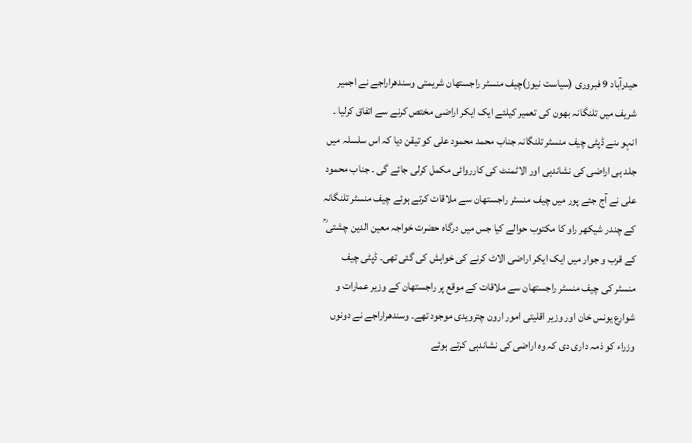حیدرآباد 9 فبروری (سیاست نیوز)چیف منسٹر راجستھان شریمتی وسندھراراجے نے اجمیر شریف میں تلنگانہ بھون کی تعمیر کیلئے ایک ایکر اراضی مختص کرنے سے اتفاق کرلیا ۔ انہو ںنے ڈپٹی چیف منسٹر تلنگانہ جناب محمد محمود علی کو تیقن دیا کہ اس سلسلہ میں جلد ہی اراضی کی نشاندہی اور الاٹمنٹ کی کارروائی مکمل کرلی جائے گی ۔ جناب محمود علی نے آج جئے پور میں چیف منسٹر راجستھان سے ملاقات کرتے ہوئے چیف منسٹر تلنگانہ کے چندر شیکھر راو کا مکتوب حوالے کیا جس میں درگاہ حضرت خواجہ معین الدین چشتی ؒ کے قرب و جوار میں ایک ایکر اراضی الاٹ کرنے کی خواہش کی گئی تھی۔ ڈپٹی چیف منسٹر کی چیف منسٹر راجستھان سے ملاقات کے موقع پر راجستھان کے وزیر عمارات و شوارع یونس خان اور وزیر اقلیتی امور ارون چترویدی موجود تھے۔ وسندھراراجے نے دونوں وزراء کو ذمہ داری دی کہ وہ اراضی کی نشاندہی کرتے ہوئے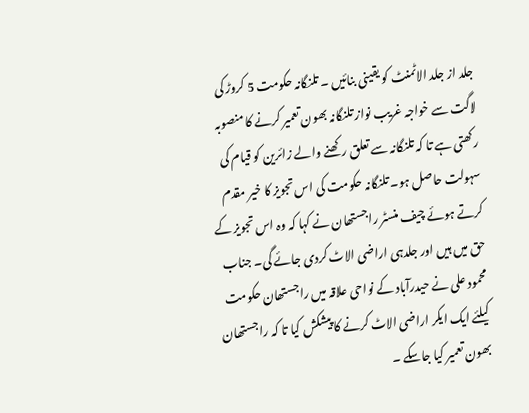جلد از جلد الاٹمنٹ کو یقینی بنائیں ۔ تلنگانہ حکومت 5 کروڑ کی لاگت سے خواجہ غریب نواز تلنگانہ بھون تعمیر کرنے کا منصوبہ رکھتی ہے تا کہ تلنگانہ سے تعلق رکھنے والے زائرین کو قیام کی سہولت حاصل ہو۔ تلنگانہ حکومت کی اس تجویز کا خیر مقدم کرتے ہوئے چیف منسٹر راجستھان نے کہا کہ وہ اس تجویز کے حق میں ہیں اور جلدہی اراضی الاٹ کردی جائے گی۔ جناب محمود علی نے حیدرآباد کے نواحی علاقہ میں راجستھان حکومت کیلئے ایک ایکر اراضی الاٹ کرنے کا پیشکش کیا تا کہ راجستھان بھون تعمیر کیا جاسکے ۔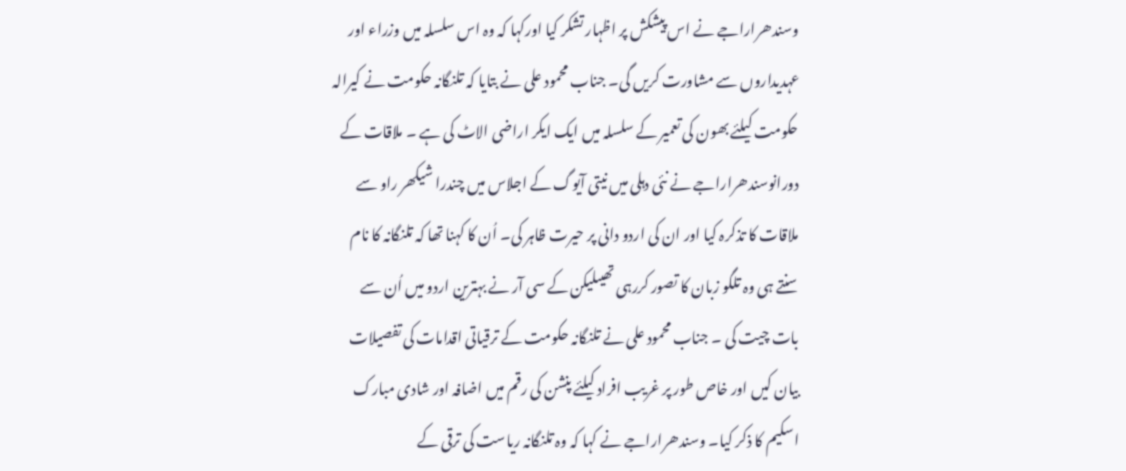وسندھراراجے نے اس پیشکش پر اظہار تشکر کیا اورکہا کہ وہ اس سلسلہ میں وزراء اور عہدیداروں سے مشاورت کریں گی۔ جناب محمود علی نے بتایا کہ تلنگانہ حکومت نے کیرالہ حکومت کیلئے بھون کی تعمیر کے سلسلہ میں ایک ایکر اراضی الاٹ کی ہے ۔ ملاقات کے دورانوسندھراراجے نے نئی دہلی میں نیتی آیوگ کے اجلاس میں چندرا شیکھر راو سے ملاقات کا تذکرہ کیا اور ان کی اردو دانی پر حیرت ظاہر کی۔ اُن کا کہنا تھا کہ تلنگانہ کا نام سنتے ہی وہ تلگو زبان کا تصور کررہی تھیںلیکن کے سی آر نے بہترین اردو میں اُن سے بات چیت کی ۔ جناب محمود علی نے تلنگانہ حکومت کے ترقیاتی اقدامات کی تفصیلات بیان کیں اور خاص طور پر غریب افراد کیلئے پنشن کی رقم میں اضافہ اور شادی مبارک اسکیم کا ذکر کیا۔ وسندھراراجے نے کہا کہ وہ تلنگانہ ریاست کی ترقی کے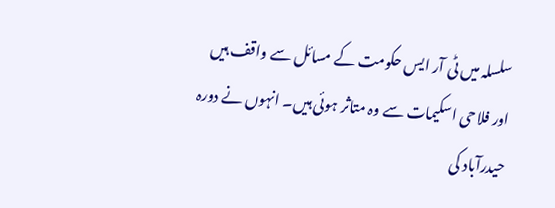سلسلہ میں ٹی آر ایس حکومت کے مسائل سے واقف ہیں اور فلاحی اسکیمات سے وہ متاثر ہوئی ہیں۔ انہوں نے دورہ حیدرآباد کی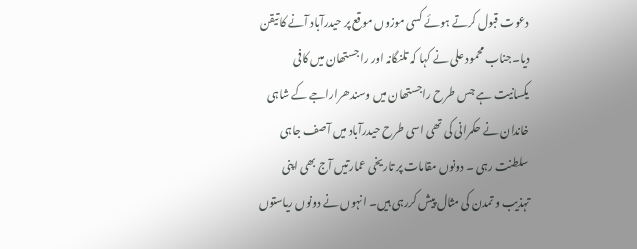دعوت قبول کرتے ہوئے کسی موزوں موقع پر حیدرآباد آنے کا تیقن دیا۔جناب محمود علی نے کہا کہ تلنگانہ اور راجستھان میں کافی یکسانیت ہے جس طرح راجستھان میں وسندھراراجے کے شاہی خاندان نے حکمرانی کی تھی اسی طرح حیدرآباد میں آصف جاہی سلطنت رہی ۔ دونوں مقامات پر تاریخی عمارتیں آج بھی اپنی تہذیب و تمدن کی مثال پیش کررہی ہیں۔ انہوں نے دونوں ریاستوں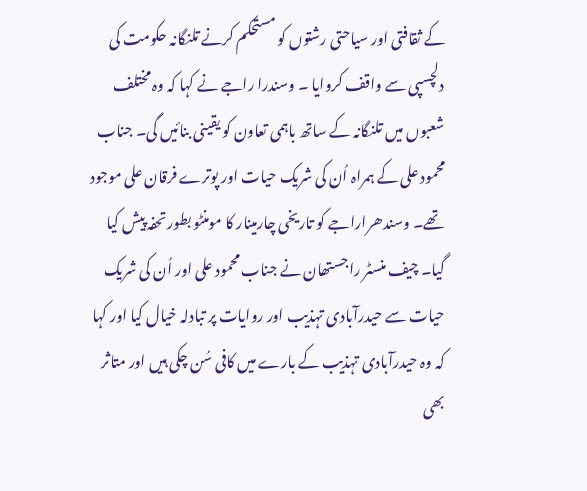کے ثقافتی اور سیاحتی رشتوں کو مستحکم کرنے تلنگانہ حکومت کی دلچسپی سے واقف کروایا ۔ وسندرا راجے نے کہا کہ وہ مختلف شعبوں میں تلنگانہ کے ساتھ باہمی تعاون کو یقینی بنائیں گی۔ جناب محمود علی کے ہمراہ اُن کی شریک حیات اور پوترے فرقان علی موجود تھے۔ وسندھراراجے کو تاریخی چارمینار کا مومنٹو بطور تحفہ پیش کیا گیا۔ چیف منسٹر راجستھان نے جناب محمود علی اور اُن کی شریک حیات سے حیدرآبادی تہذیب اور روایات پر تبادلہ خیال کیا اور کہا کہ وہ حیدرآبادی تہذیب کے بارے میں کافی سُن چکی ہیں اور متاثر بھی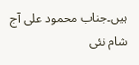ہیں۔جناب محمود علی آج شام نئی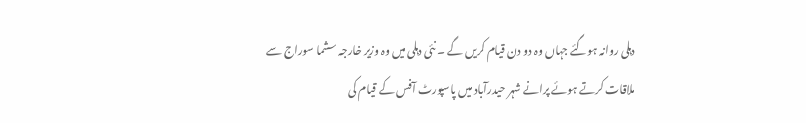دہلی روانہ ہوگئے جہاں وہ دو دن قیام کریں گے ۔ نئی دہلی میں وہ وزیر خارجہ سشما سوراج سے ملاقات کرتے ہوئے پرانے شہر حیدرآباد میں پاسپورٹ آفس کے قیام کی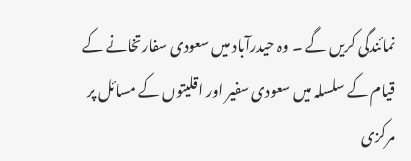نمائندگی کریں گے ۔ وہ حیدرآباد میں سعودی سفارتخانے کے قیام کے سلسلہ میں سعودی سفیر اور اقلیتوں کے مسائل پر مرکزی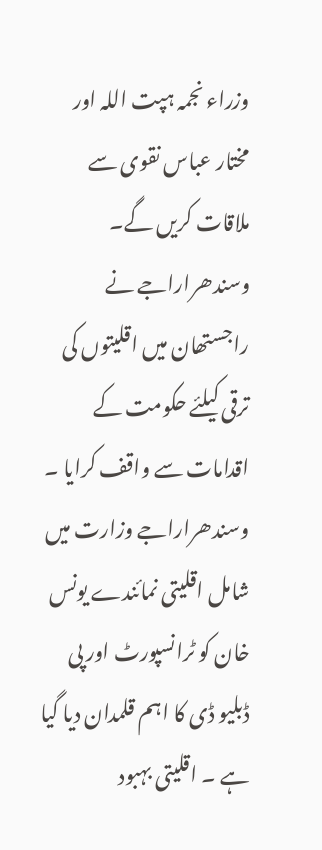وزراء نجمہ ہپت اللہ اور مختار عباس نقوی سے ملاقات کریں گے۔ وسندھراراجے نے راجستھان میں اقلیتوں کی ترقی کیلئے حکومت کے اقدامات سے واقف کرایا ۔ وسندھراراجے وزارت میں شامل اقلیتی نمائندے یونس خان کو ٹرانسپورٹ اور پی ڈبلیو ڈی کا اہم قلمدان دیا گیا ہے ۔ اقلیتی بہبود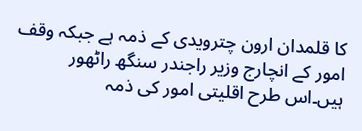کا قلمدان ارون چترویدی کے ذمہ ہے جبکہ وقف امور کے انچارج وزیر راجندر سنگھ راٹھور ہیں۔اس طرح اقلیتی امور کی ذمہ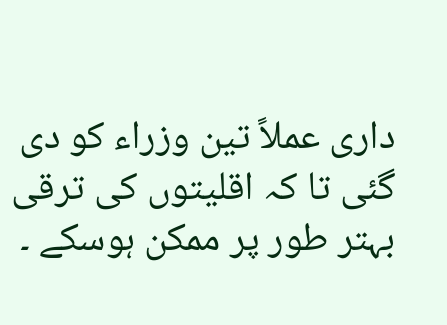داری عملاً تین وزراء کو دی گئی تا کہ اقلیتوں کی ترقی بہتر طور پر ممکن ہوسکے ۔